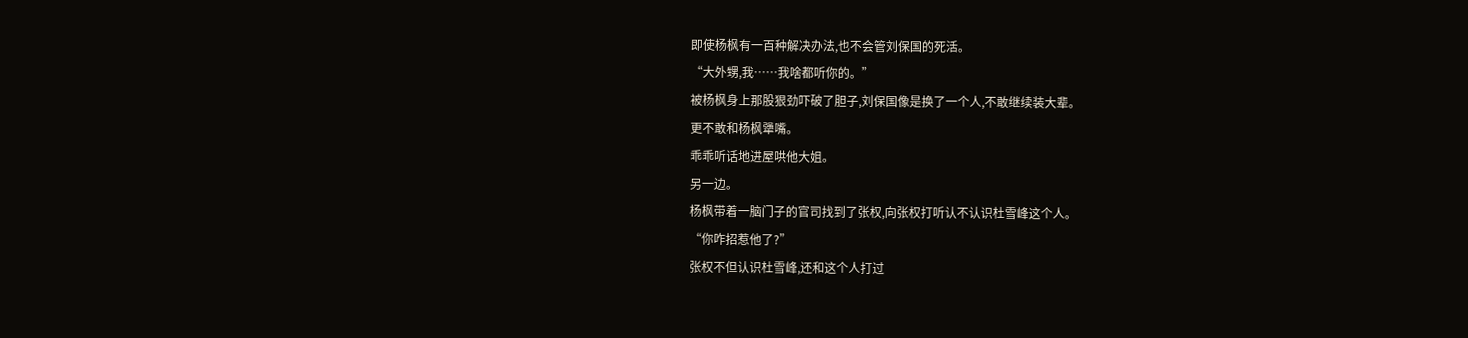即使杨枫有一百种解决办法,也不会管刘保国的死活。
“大外甥,我……我啥都听你的。”
被杨枫身上那股狠劲吓破了胆子,刘保国像是换了一个人,不敢继续装大辈。
更不敢和杨枫犟嘴。
乖乖听话地进屋哄他大姐。
另一边。
杨枫带着一脑门子的官司找到了张权,向张权打听认不认识杜雪峰这个人。
“你咋招惹他了?”
张权不但认识杜雪峰,还和这个人打过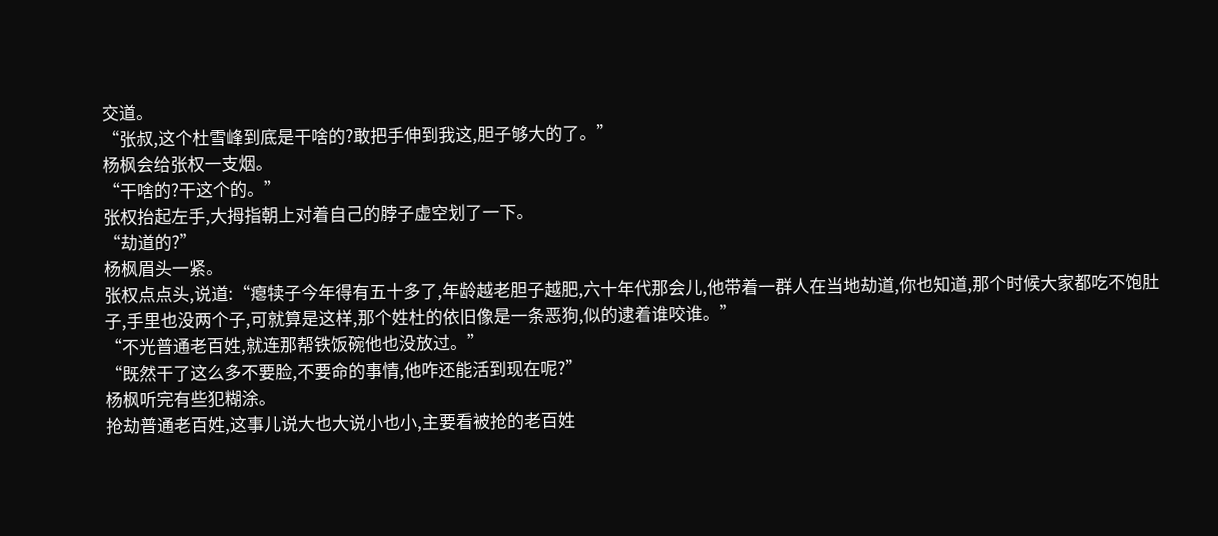交道。
“张叔,这个杜雪峰到底是干啥的?敢把手伸到我这,胆子够大的了。”
杨枫会给张权一支烟。
“干啥的?干这个的。”
张权抬起左手,大拇指朝上对着自己的脖子虚空划了一下。
“劫道的?”
杨枫眉头一紧。
张权点点头,说道:“瘪犊子今年得有五十多了,年龄越老胆子越肥,六十年代那会儿,他带着一群人在当地劫道,你也知道,那个时候大家都吃不饱肚子,手里也没两个子,可就算是这样,那个姓杜的依旧像是一条恶狗,似的逮着谁咬谁。”
“不光普通老百姓,就连那帮铁饭碗他也没放过。”
“既然干了这么多不要脸,不要命的事情,他咋还能活到现在呢?”
杨枫听完有些犯糊涂。
抢劫普通老百姓,这事儿说大也大说小也小,主要看被抢的老百姓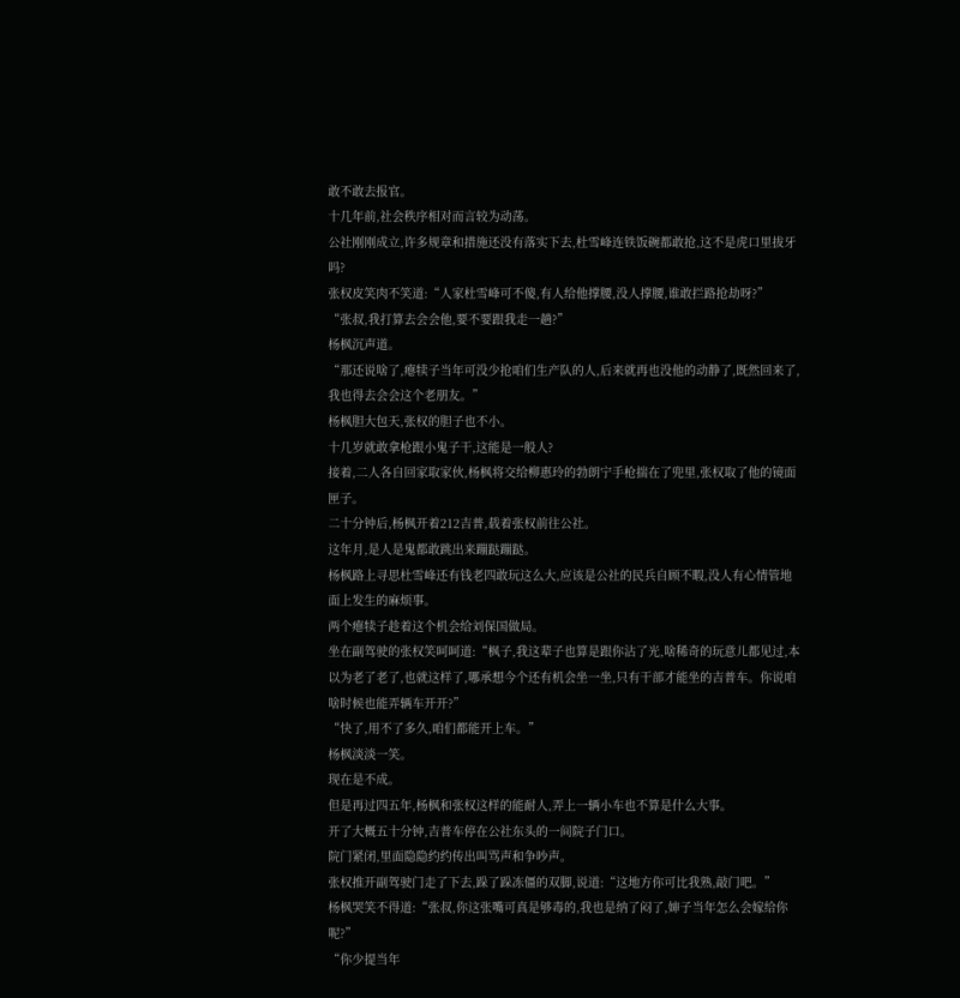敢不敢去报官。
十几年前,社会秩序相对而言较为动荡。
公社刚刚成立,许多规章和措施还没有落实下去,杜雪峰连铁饭碗都敢抢,这不是虎口里拔牙吗?
张权皮笑肉不笑道:“人家杜雪峰可不傻,有人给他撑腰,没人撑腰,谁敢拦路抢劫呀?”
“张叔,我打算去会会他,要不要跟我走一趟?”
杨枫沉声道。
“那还说啥了,瘪犊子当年可没少抢咱们生产队的人,后来就再也没他的动静了,既然回来了,我也得去会会这个老朋友。”
杨枫胆大包天,张权的胆子也不小。
十几岁就敢拿枪跟小鬼子干,这能是一般人?
接着,二人各自回家取家伙,杨枫将交给柳惠玲的勃朗宁手枪揣在了兜里,张权取了他的镜面匣子。
二十分钟后,杨枫开着212吉普,载着张权前往公社。
这年月,是人是鬼都敢跳出来蹦跶蹦跶。
杨枫路上寻思杜雪峰还有钱老四敢玩这么大,应该是公社的民兵自顾不暇,没人有心情管地面上发生的麻烦事。
两个瘪犊子趁着这个机会给刘保国做局。
坐在副驾驶的张权笑呵呵道:“枫子,我这辈子也算是跟你沾了光,啥稀奇的玩意儿都见过,本以为老了老了,也就这样了,哪承想今个还有机会坐一坐,只有干部才能坐的吉普车。你说咱啥时候也能弄辆车开开?”
“快了,用不了多久,咱们都能开上车。”
杨枫淡淡一笑。
现在是不成。
但是再过四五年,杨枫和张权这样的能耐人,弄上一辆小车也不算是什么大事。
开了大概五十分钟,吉普车停在公社东头的一间院子门口。
院门紧闭,里面隐隐约约传出叫骂声和争吵声。
张权推开副驾驶门走了下去,跺了跺冻僵的双脚,说道:“这地方你可比我熟,敲门吧。”
杨枫哭笑不得道:“张叔,你这张嘴可真是够毒的,我也是纳了闷了,婶子当年怎么会嫁给你呢?”
“你少提当年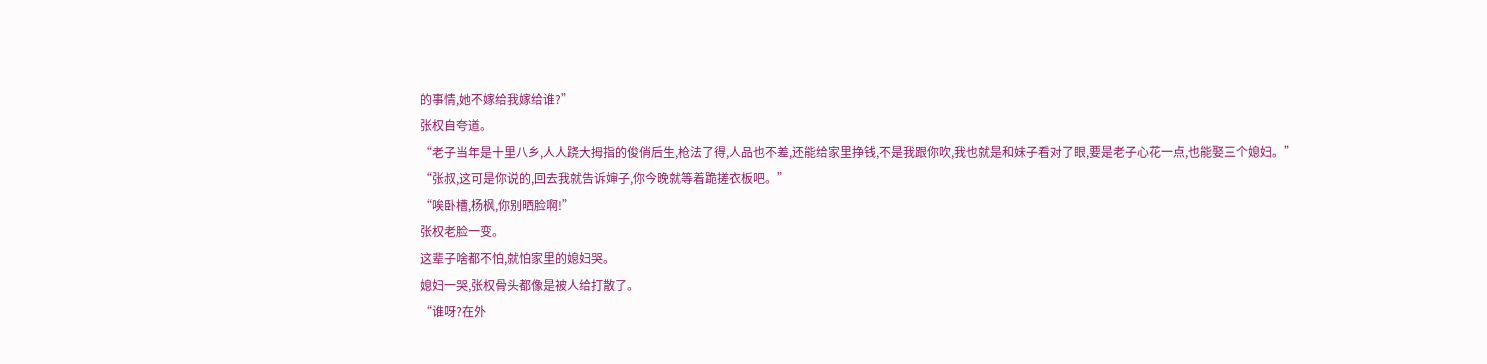的事情,她不嫁给我嫁给谁?”
张权自夸道。
“老子当年是十里八乡,人人跷大拇指的俊俏后生,枪法了得,人品也不差,还能给家里挣钱,不是我跟你吹,我也就是和妹子看对了眼,要是老子心花一点,也能娶三个媳妇。”
“张叔,这可是你说的,回去我就告诉婶子,你今晚就等着跪搓衣板吧。”
“唉卧槽,杨枫,你别晒脸啊!”
张权老脸一变。
这辈子啥都不怕,就怕家里的媳妇哭。
媳妇一哭,张权骨头都像是被人给打散了。
“谁呀?在外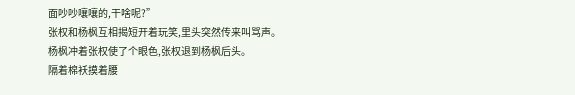面吵吵嚷嚷的,干啥呢?”
张权和杨枫互相揭短开着玩笑,里头突然传来叫骂声。
杨枫冲着张权使了个眼色,张权退到杨枫后头。
隔着棉袄摸着腰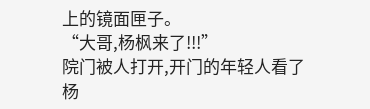上的镜面匣子。
“大哥,杨枫来了!!!”
院门被人打开,开门的年轻人看了杨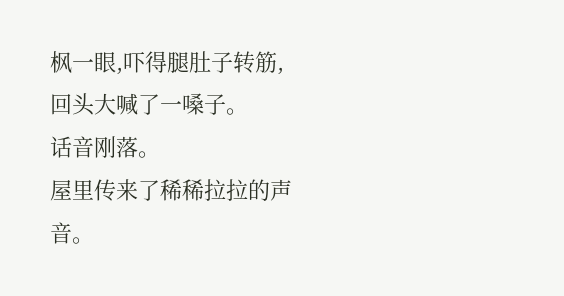枫一眼,吓得腿肚子转筋,回头大喊了一嗓子。
话音刚落。
屋里传来了稀稀拉拉的声音。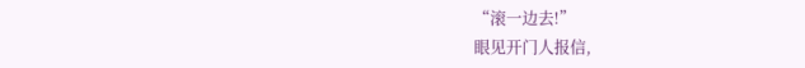“滚一边去!”
眼见开门人报信,